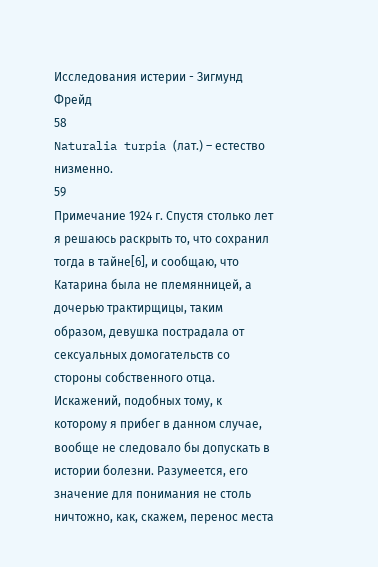Исследования истерии - Зигмунд Фрейд
58
Naturalia turpia (лат.) – естество низменно.
59
Примечание 1924 г. Спустя столько лет я решаюсь раскрыть то, что сохранил тогда в тайне[6], и сообщаю, что Катарина была не племянницей, а дочерью трактирщицы, таким образом, девушка пострадала от сексуальных домогательств со стороны собственного отца. Искажений, подобных тому, к которому я прибег в данном случае, вообще не следовало бы допускать в истории болезни. Разумеется, его значение для понимания не столь ничтожно, как, скажем, перенос места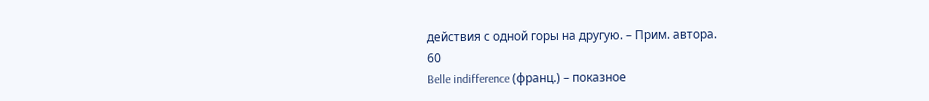действия с одной горы на другую. – Прим. автора.
60
Belle indifference (франц.) – показное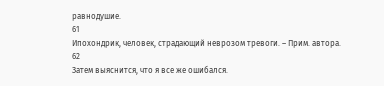равнодушие.
61
Ипохондрик, человек, страдающий неврозом тревоги. – Прим. автора.
62
Затем выяснится, что я все же ошибался.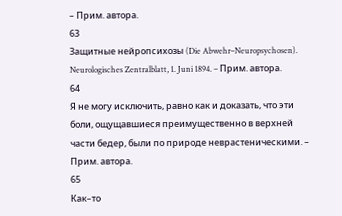– Прим. автора.
63
Защитные нейропсихозы (Die Abwehr–Neuropsychosen). Neurologisches Zentralblatt, 1. Juni 1894. – Прим. автора.
64
Я не могу исключить, равно как и доказать, что эти боли, ощущавшиеся преимущественно в верхней части бедер, были по природе неврастеническими. – Прим. автора.
65
Как–то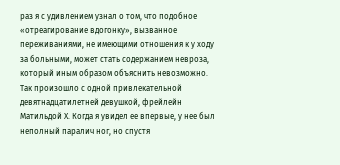раз я с удивлением узнал о том, что подобное «отреагирование вдогонку», вызванное переживаниями, не имеющими отношения к у ходу за больными, может стать содержанием невроза, который иным образом объяснить невозможно. Так произошло с одной привлекательной девятнадцатилетней девушкой, фрейлейн Матильдой X. Когда я увидел ее впервые, у нее был неполный паралич ног, но спустя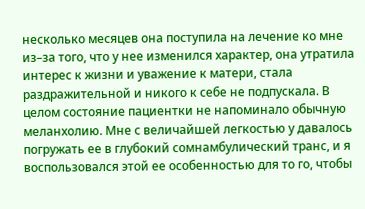несколько месяцев она поступила на лечение ко мне из–за того, что у нее изменился характер, она утратила интерес к жизни и уважение к матери, стала раздражительной и никого к себе не подпускала. В целом состояние пациентки не напоминало обычную меланхолию. Мне с величайшей легкостью у давалось погружать ее в глубокий сомнамбулический транс, и я воспользовался этой ее особенностью для то го, чтобы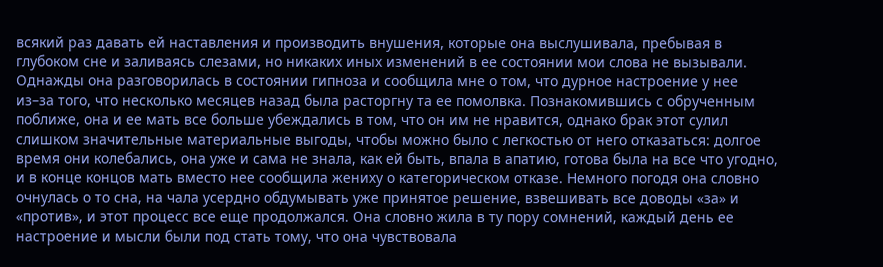всякий раз давать ей наставления и производить внушения, которые она выслушивала, пребывая в глубоком сне и заливаясь слезами, но никаких иных изменений в ее состоянии мои слова не вызывали.
Однажды она разговорилась в состоянии гипноза и сообщила мне о том, что дурное настроение у нее из–за того, что несколько месяцев назад была расторгну та ее помолвка. Познакомившись с обрученным поближе, она и ее мать все больше убеждались в том, что он им не нравится, однако брак этот сулил слишком значительные материальные выгоды, чтобы можно было с легкостью от него отказаться: долгое время они колебались, она уже и сама не знала, как ей быть, впала в апатию, готова была на все что угодно, и в конце концов мать вместо нее сообщила жениху о категорическом отказе. Немного погодя она словно очнулась о то сна, на чала усердно обдумывать уже принятое решение, взвешивать все доводы «за» и «против», и этот процесс все еще продолжался. Она словно жила в ту пору сомнений, каждый день ее настроение и мысли были под стать тому, что она чувствовала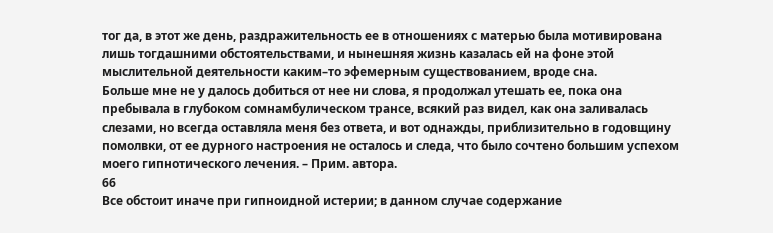тог да, в этот же день, раздражительность ее в отношениях с матерью была мотивирована лишь тогдашними обстоятельствами, и нынешняя жизнь казалась ей на фоне этой мыслительной деятельности каким–то эфемерным существованием, вроде сна.
Больше мне не у далось добиться от нее ни слова, я продолжал утешать ее, пока она пребывала в глубоком сомнамбулическом трансе, всякий раз видел, как она заливалась слезами, но всегда оставляла меня без ответа, и вот однажды, приблизительно в годовщину помолвки, от ее дурного настроения не осталось и следа, что было сочтено большим успехом моего гипнотического лечения. – Прим. автора.
66
Все обстоит иначе при гипноидной истерии; в данном случае содержание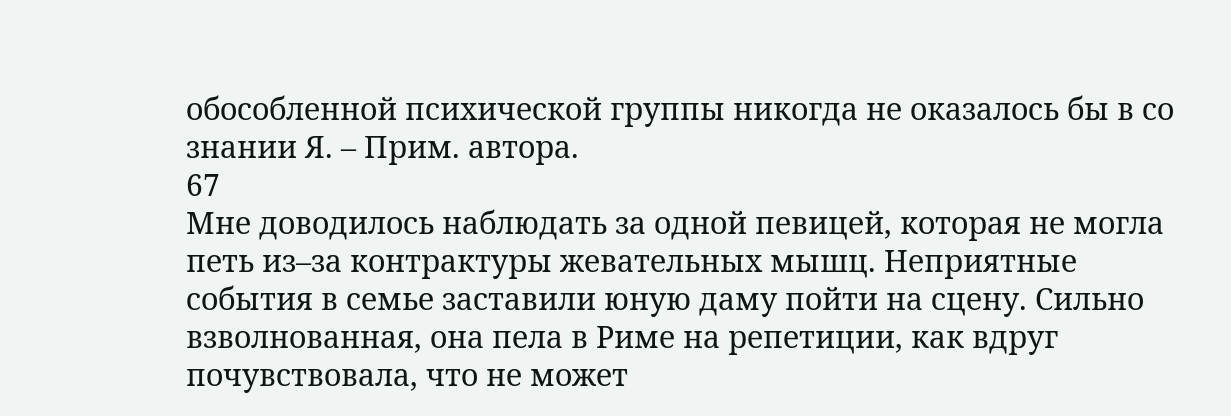обособленной психической группы никогда не оказалось бы в со знании Я. – Прим. автора.
67
Мне доводилось наблюдать за одной певицей, которая не могла петь из–за контрактуры жевательных мышц. Неприятные события в семье заставили юную даму пойти на сцену. Сильно взволнованная, она пела в Риме на репетиции, как вдруг почувствовала, что не может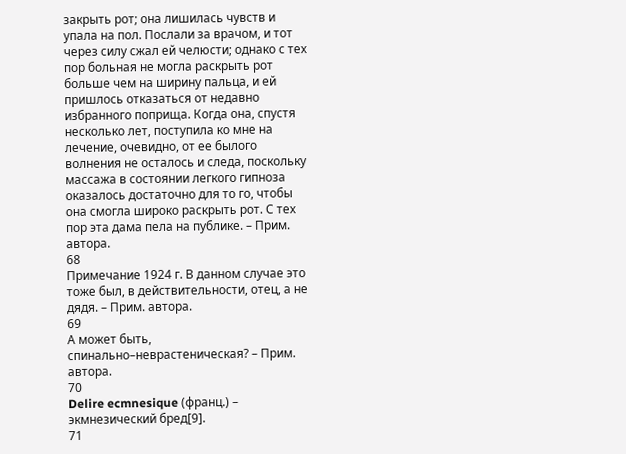закрыть рот; она лишилась чувств и упала на пол. Послали за врачом, и тот через силу сжал ей челюсти; однако с тех пор больная не могла раскрыть рот больше чем на ширину пальца, и ей пришлось отказаться от недавно избранного поприща. Когда она, спустя несколько лет, поступила ко мне на лечение, очевидно, от ее былого волнения не осталось и следа, поскольку массажа в состоянии легкого гипноза оказалось достаточно для то го, чтобы она смогла широко раскрыть рот. С тех пор эта дама пела на публике. – Прим. автора.
68
Примечание 1924 г. В данном случае это тоже был, в действительности, отец, а не дядя. – Прим. автора.
69
А может быть, спинально–неврастеническая? – Прим. автора.
70
Delire ecmnesique (франц.) – экмнезический бред[9].
71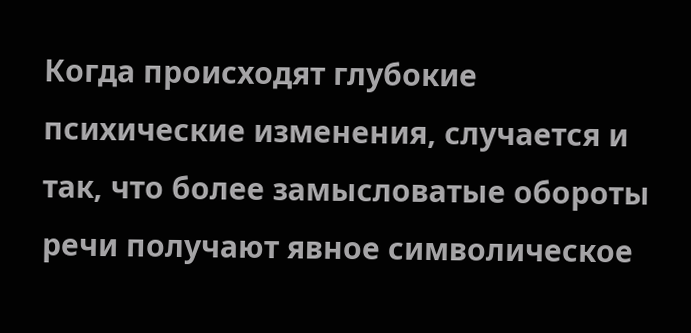Когда происходят глубокие психические изменения, случается и так, что более замысловатые обороты речи получают явное символическое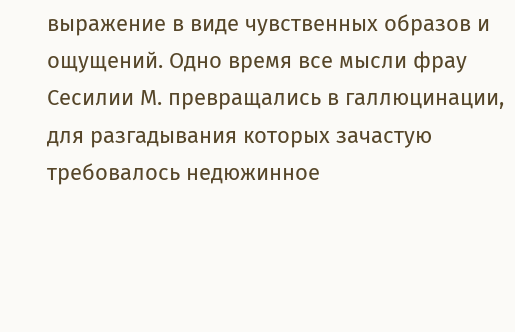выражение в виде чувственных образов и ощущений. Одно время все мысли фрау Сесилии М. превращались в галлюцинации, для разгадывания которых зачастую требовалось недюжинное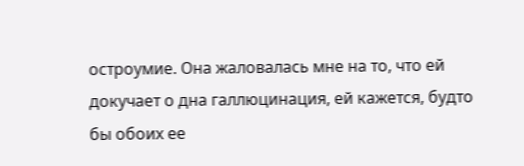остроумие. Она жаловалась мне на то, что ей докучает о дна галлюцинация, ей кажется, будто бы обоих ее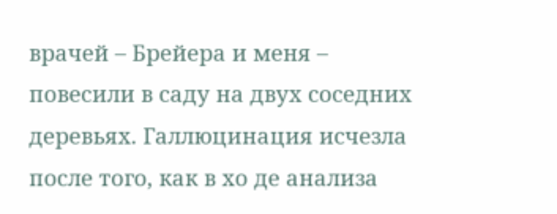врачей – Брейера и меня – повесили в саду на двух соседних деревьях. Галлюцинация исчезла после того, как в хо де анализа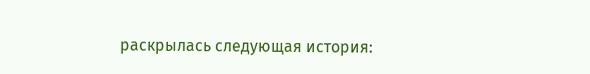раскрылась следующая история: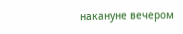накануне вечером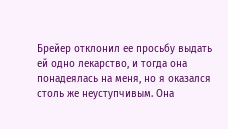Брейер отклонил ее просьбу выдать ей одно лекарство, и тогда она понадеялась на меня, но я оказался столь же неуступчивым. Она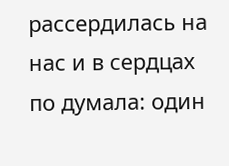рассердилась на нас и в сердцах по думала: один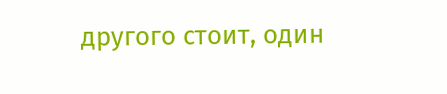другого стоит, один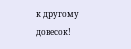к другому довесок!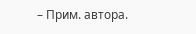– Прим. автора.